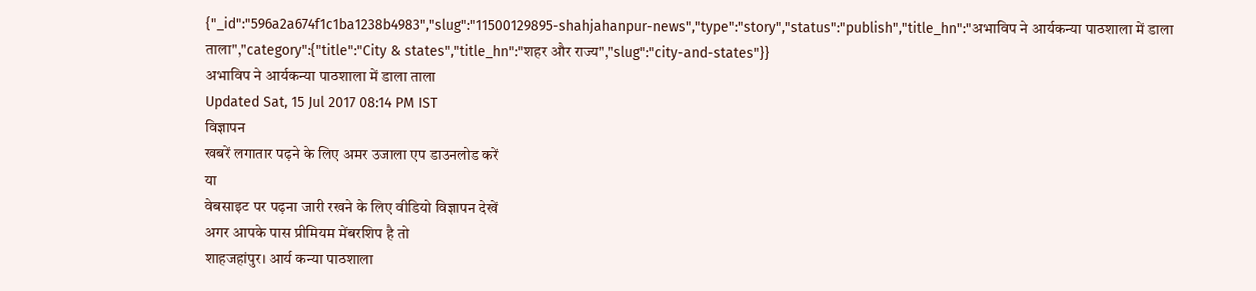{"_id":"596a2a674f1c1ba1238b4983","slug":"11500129895-shahjahanpur-news","type":"story","status":"publish","title_hn":"अभाविप ने आर्यकन्या पाठशाला में डाला ताला","category":{"title":"City & states","title_hn":"शहर और राज्य","slug":"city-and-states"}}
अभाविप ने आर्यकन्या पाठशाला में डाला ताला
Updated Sat, 15 Jul 2017 08:14 PM IST
विज्ञापन
खबरें लगातार पढ़ने के लिए अमर उजाला एप डाउनलोड करें
या
वेबसाइट पर पढ़ना जारी रखने के लिए वीडियो विज्ञापन देखें
अगर आपके पास प्रीमियम मेंबरशिप है तो
शाहजहांपुर। आर्य कन्या पाठशाला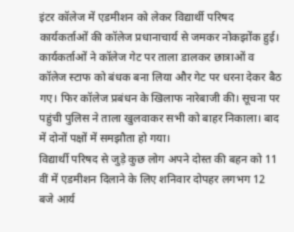इंटर कॉलेज में एडमीशन को लेकर विद्यार्थी परिषद कार्यकर्ताओं की कॉलेज प्रधानाचार्य से जमकर नोकझोंक हुई। कार्यकर्ताओं ने कॉलेज गेट पर ताला डालकर छात्राओं व कॉलेज स्टाफ को बंधक बना लिया और गेट पर धरना देकर बैठ गए। फिर कॉलेज प्रबंधन के खिलाफ नारेबाजी की। सूचना पर पहुंची पुलिस ने ताला खुलवाकर सभी को बाहर निकाला। बाद में दोनों पक्षों में समझौता हो गया।
विद्यार्थी परिषद से जुड़े कुछ लोग अपने दोस्त की बहन को 11 वीं में एडमीशन दिलाने के लिए शनिवार दोपहर लगभग 12 बजे आर्य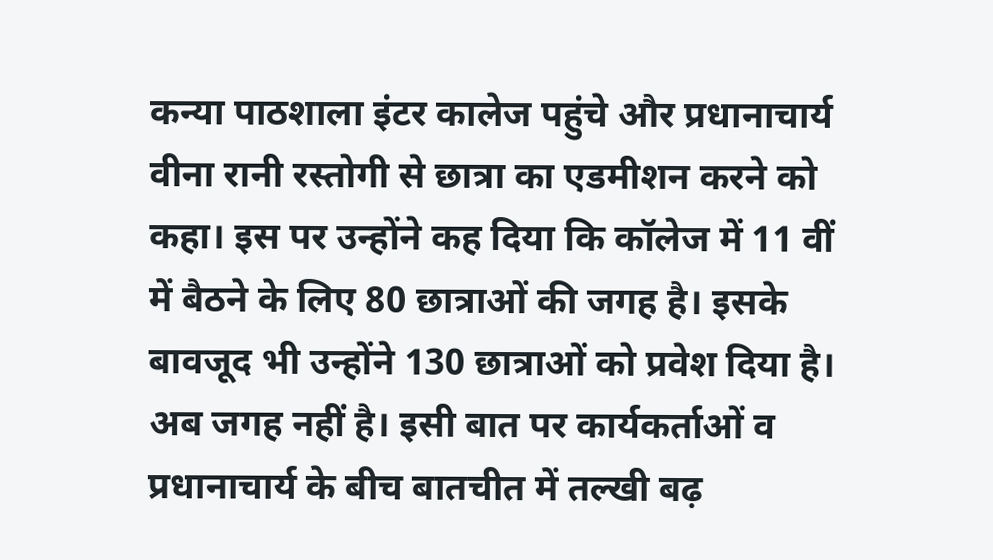कन्या पाठशाला इंटर कालेज पहुंचे और प्रधानाचार्य वीना रानी रस्तोगी से छात्रा का एडमीशन करने को कहा। इस पर उन्होंने कह दिया कि कॉलेज में 11 वीं में बैठने के लिए 80 छात्राओं की जगह है। इसके बावजूद भी उन्होंने 130 छात्राओं को प्रवेश दिया है। अब जगह नहीं है। इसी बात पर कार्यकर्ताओं व प्रधानाचार्य के बीच बातचीत में तल्खी बढ़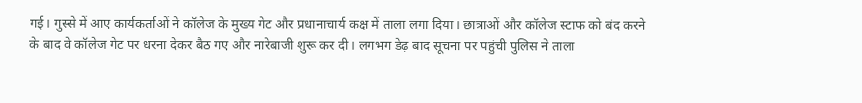गई। गुस्से में आए कार्यकर्ताओं ने कॉलेज के मुख्य गेट और प्रधानाचार्य कक्ष में ताला लगा दिया। छात्राओं और कॉलेज स्टाफ को बंद करने के बाद वे कॉलेज गेट पर धरना देकर बैठ गए और नारेबाजी शुरू कर दी। लगभग डेढ़ बाद सूचना पर पहुंची पुलिस ने ताला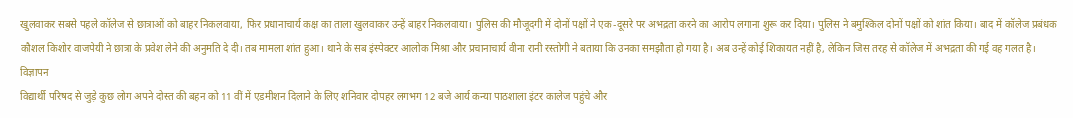खुलवाकर सबसे पहले कॉलेज से छात्राओं को बाहर निकलवाया, फिर प्रधानाचार्य कक्ष का ताला खुलवाकर उन्हें बाहर निकलवाया। पुलिस की मौजूदगी में दोनों पक्षों ने एक-दूसरे पर अभद्रता करने का आरोप लगाना शुरू कर दिया। पुलिस ने बमुश्किल दोनों पक्षों को शांत किया। बाद में कॉलेज प्रबंधक कौशल किशोर वाजपेयी ने छात्रा के प्रवेश लेने की अनुमति दे दी। तब मामला शांत हुआ। थाने के सब इंस्पेक्टर आलोक मिश्रा और प्रचानाचार्य वीना रानी रस्तोगी ने बताया कि उनका समझौता हो गया है। अब उन्हें कोई शिकायत नहीं है, लेकिन जिस तरह से कॉलेज में अभद्रता की गई वह गलत है।
विज्ञापन
विद्यार्थी परिषद से जुड़े कुछ लोग अपने दोस्त की बहन को 11 वीं में एडमीशन दिलाने के लिए शनिवार दोपहर लगभग 12 बजे आर्य कन्या पाठशाला इंटर कालेज पहुंचे और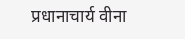प्रधानाचार्य वीना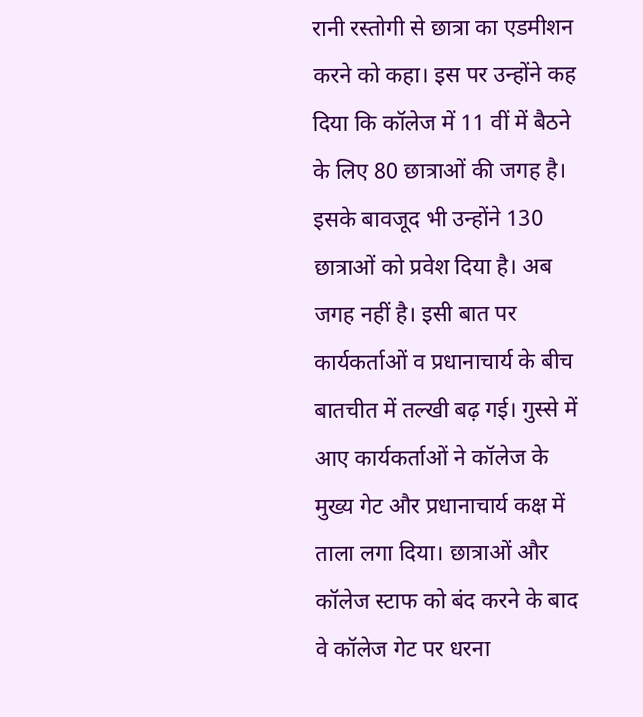रानी रस्तोगी से छात्रा का एडमीशन करने को कहा। इस पर उन्होंने कह दिया कि कॉलेज में 11 वीं में बैठने के लिए 80 छात्राओं की जगह है। इसके बावजूद भी उन्होंने 130 छात्राओं को प्रवेश दिया है। अब जगह नहीं है। इसी बात पर कार्यकर्ताओं व प्रधानाचार्य के बीच बातचीत में तल्खी बढ़ गई। गुस्से में आए कार्यकर्ताओं ने कॉलेज के मुख्य गेट और प्रधानाचार्य कक्ष में ताला लगा दिया। छात्राओं और कॉलेज स्टाफ को बंद करने के बाद वे कॉलेज गेट पर धरना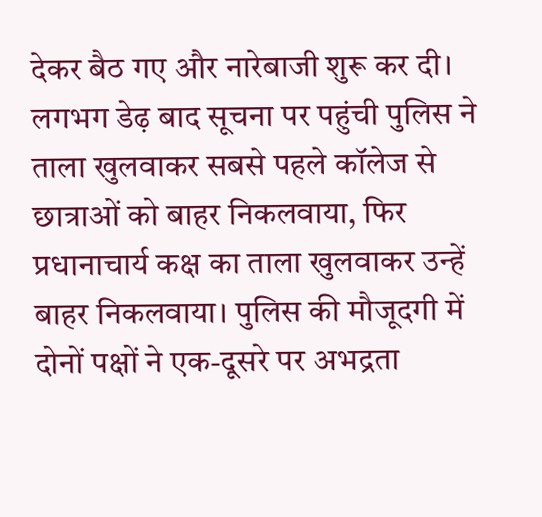देकर बैठ गए और नारेबाजी शुरू कर दी। लगभग डेढ़ बाद सूचना पर पहुंची पुलिस ने ताला खुलवाकर सबसे पहले कॉलेज से छात्राओं को बाहर निकलवाया, फिर प्रधानाचार्य कक्ष का ताला खुलवाकर उन्हें बाहर निकलवाया। पुलिस की मौजूदगी में दोनों पक्षों ने एक-दूसरे पर अभद्रता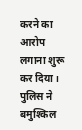करने का आरोप लगाना शुरू कर दिया। पुलिस ने बमुश्किल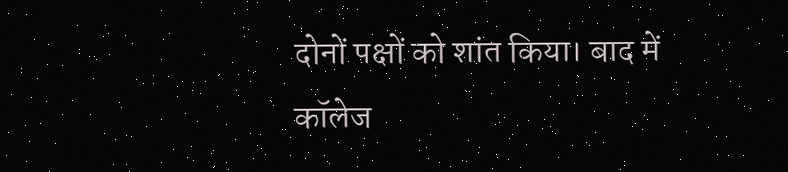दोनों पक्षों को शांत किया। बाद में कॉलेज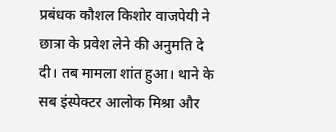प्रबंधक कौशल किशोर वाजपेयी ने छात्रा के प्रवेश लेने की अनुमति दे दी। तब मामला शांत हुआ। थाने के सब इंस्पेक्टर आलोक मिश्रा और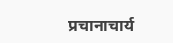प्रचानाचार्य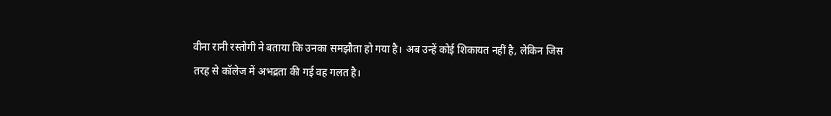वीना रानी रस्तोगी ने बताया कि उनका समझौता हो गया है। अब उन्हें कोई शिकायत नहीं है, लेकिन जिस तरह से कॉलेज में अभद्रता की गई वह गलत है।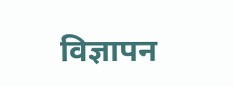विज्ञापन